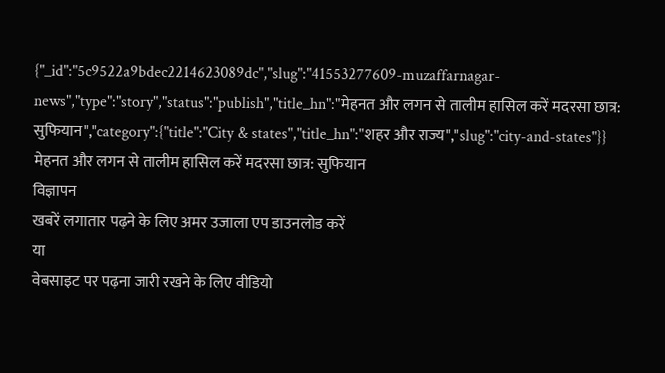{"_id":"5c9522a9bdec2214623089dc","slug":"41553277609-muzaffarnagar-news","type":"story","status":"publish","title_hn":"मेहनत और लगन से तालीम हासिल करें मदरसा छात्र: सुफियान","category":{"title":"City & states","title_hn":"शहर और राज्य","slug":"city-and-states"}}
मेहनत और लगन से तालीम हासिल करें मदरसा छात्र: सुफियान
विज्ञापन
खबरें लगातार पढ़ने के लिए अमर उजाला एप डाउनलोड करें
या
वेबसाइट पर पढ़ना जारी रखने के लिए वीडियो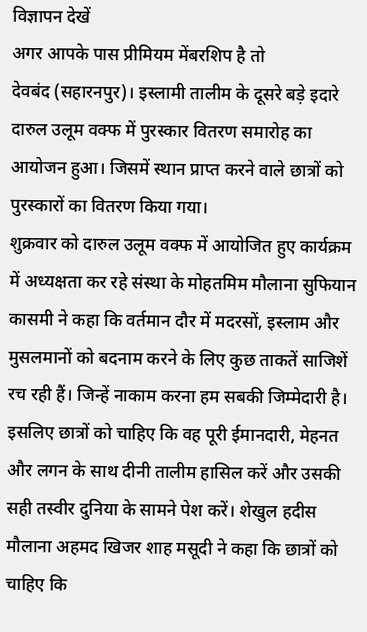विज्ञापन देखें
अगर आपके पास प्रीमियम मेंबरशिप है तो
देवबंद (सहारनपुर)। इस्लामी तालीम के दूसरे बड़े इदारे दारुल उलूम वक्फ में पुरस्कार वितरण समारोह का आयोजन हुआ। जिसमें स्थान प्राप्त करने वाले छात्रों को पुरस्कारों का वितरण किया गया।
शुक्रवार को दारुल उलूम वक्फ में आयोजित हुए कार्यक्रम में अध्यक्षता कर रहे संस्था के मोहतमिम मौलाना सुफियान कासमी ने कहा कि वर्तमान दौर में मदरसों, इस्लाम और मुसलमानों को बदनाम करने के लिए कुछ ताकतें साजिशें रच रही हैं। जिन्हें नाकाम करना हम सबकी जिम्मेदारी है। इसलिए छात्रों को चाहिए कि वह पूरी ईमानदारी, मेहनत और लगन के साथ दीनी तालीम हासिल करें और उसकी सही तस्वीर दुनिया के सामने पेश करें। शेखुल हदीस मौलाना अहमद खिजर शाह मसूदी ने कहा कि छात्रों को चाहिए कि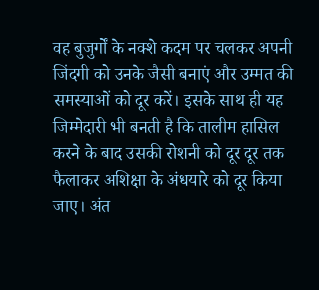वह बुजुर्गों के नक्शे कदम पर चलकर अपनी जिंदगी को उनके जैसी बनाएं और उम्मत की समस्याओं को दूर करें। इसके साथ ही यह जिम्मेदारी भी बनती है कि तालीम हासिल करने के बाद उसकी रोशनी को दूर दूर तक फैलाकर अशिक्षा के अंधयारे को दूर किया जाए। अंत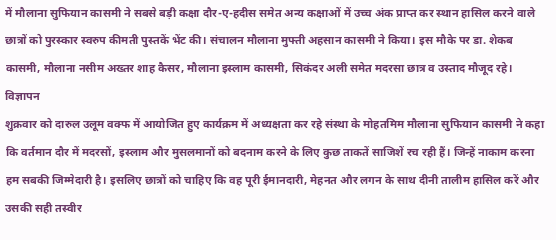में मौलाना सुफियान कासमी ने सबसे बड़ी कक्षा दौर-ए-हदीस समेत अन्य कक्षाओं में उच्च अंक प्राप्त कर स्थान हासिल करने वाले छात्रों को पुरस्कार स्वरुप कीमती पुस्तकें भेंट की। संचालन मौलाना मुफ्ती अहसान कासमी ने किया। इस मौके पर डा. शेकब कासमी, मौलाना नसीम अख्तर शाह कैसर, मौलाना इस्लाम कासमी, सिकंदर अली समेत मदरसा छात्र व उस्ताद मौजूद रहे।
विज्ञापन
शुक्रवार को दारुल उलूम वक्फ में आयोजित हुए कार्यक्रम में अध्यक्षता कर रहे संस्था के मोहतमिम मौलाना सुफियान कासमी ने कहा कि वर्तमान दौर में मदरसों, इस्लाम और मुसलमानों को बदनाम करने के लिए कुछ ताकतें साजिशें रच रही हैं। जिन्हें नाकाम करना हम सबकी जिम्मेदारी है। इसलिए छात्रों को चाहिए कि वह पूरी ईमानदारी, मेहनत और लगन के साथ दीनी तालीम हासिल करें और उसकी सही तस्वीर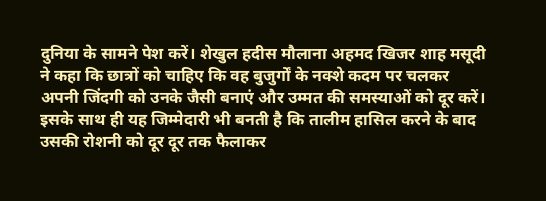दुनिया के सामने पेश करें। शेखुल हदीस मौलाना अहमद खिजर शाह मसूदी ने कहा कि छात्रों को चाहिए कि वह बुजुर्गों के नक्शे कदम पर चलकर अपनी जिंदगी को उनके जैसी बनाएं और उम्मत की समस्याओं को दूर करें। इसके साथ ही यह जिम्मेदारी भी बनती है कि तालीम हासिल करने के बाद उसकी रोशनी को दूर दूर तक फैलाकर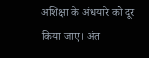अशिक्षा के अंधयारे को दूर किया जाए। अंत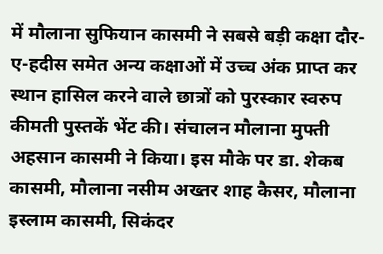में मौलाना सुफियान कासमी ने सबसे बड़ी कक्षा दौर-ए-हदीस समेत अन्य कक्षाओं में उच्च अंक प्राप्त कर स्थान हासिल करने वाले छात्रों को पुरस्कार स्वरुप कीमती पुस्तकें भेंट की। संचालन मौलाना मुफ्ती अहसान कासमी ने किया। इस मौके पर डा. शेकब कासमी, मौलाना नसीम अख्तर शाह कैसर, मौलाना इस्लाम कासमी, सिकंदर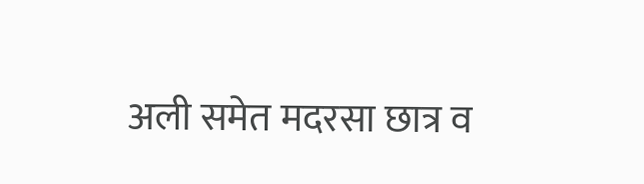अली समेत मदरसा छात्र व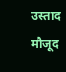उस्ताद मौजूद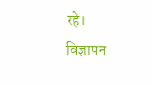रहे।
विज्ञापन